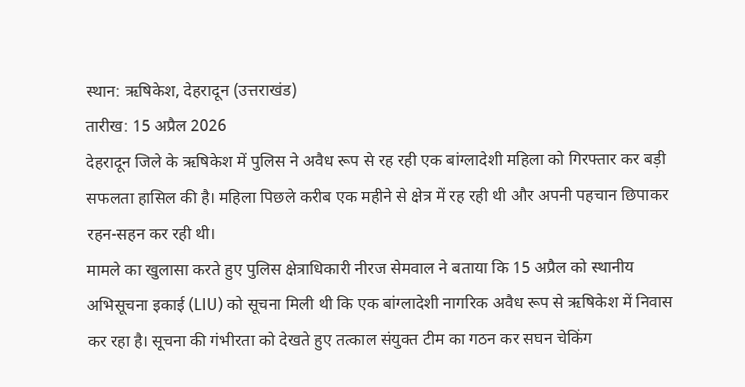स्थान: ऋषिकेश, देहरादून (उत्तराखंड)
तारीख: 15 अप्रैल 2026
देहरादून जिले के ऋषिकेश में पुलिस ने अवैध रूप से रह रही एक बांग्लादेशी महिला को गिरफ्तार कर बड़ी सफलता हासिल की है। महिला पिछले करीब एक महीने से क्षेत्र में रह रही थी और अपनी पहचान छिपाकर रहन-सहन कर रही थी।
मामले का खुलासा करते हुए पुलिस क्षेत्राधिकारी नीरज सेमवाल ने बताया कि 15 अप्रैल को स्थानीय अभिसूचना इकाई (LIU) को सूचना मिली थी कि एक बांग्लादेशी नागरिक अवैध रूप से ऋषिकेश में निवास कर रहा है। सूचना की गंभीरता को देखते हुए तत्काल संयुक्त टीम का गठन कर सघन चेकिंग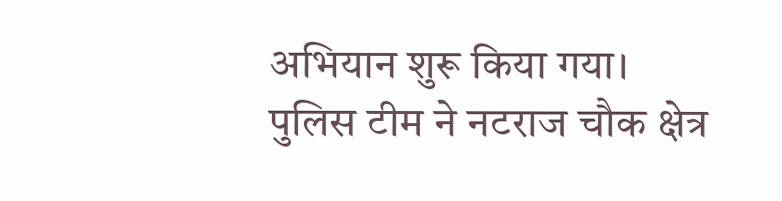अभियान शुरू किया गया।
पुलिस टीम ने नटराज चौक क्षेत्र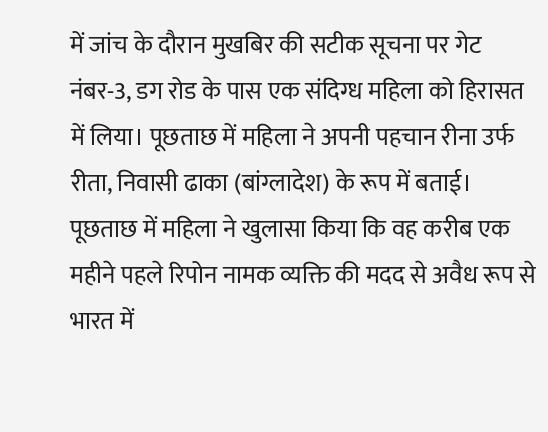में जांच के दौरान मुखबिर की सटीक सूचना पर गेट नंबर-3, डग रोड के पास एक संदिग्ध महिला को हिरासत में लिया। पूछताछ में महिला ने अपनी पहचान रीना उर्फ रीता, निवासी ढाका (बांग्लादेश) के रूप में बताई।
पूछताछ में महिला ने खुलासा किया कि वह करीब एक महीने पहले रिपोन नामक व्यक्ति की मदद से अवैध रूप से भारत में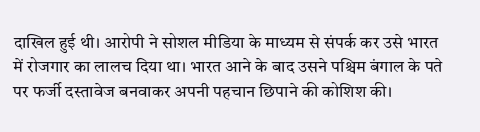दाखिल हुई थी। आरोपी ने सोशल मीडिया के माध्यम से संपर्क कर उसे भारत में रोजगार का लालच दिया था। भारत आने के बाद उसने पश्चिम बंगाल के पते पर फर्जी दस्तावेज बनवाकर अपनी पहचान छिपाने की कोशिश की।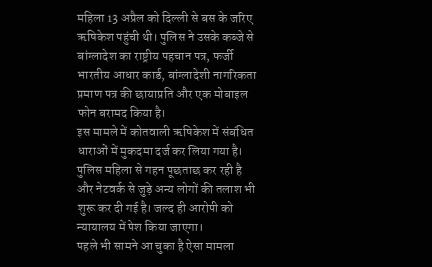महिला 13 अप्रैल को दिल्ली से बस के जरिए ऋषिकेश पहुंची थी। पुलिस ने उसके कब्जे से बांग्लादेश का राष्ट्रीय पहचान पत्र, फर्जी भारतीय आधार कार्ड, बांग्लादेशी नागरिकता प्रमाण पत्र की छायाप्रति और एक मोबाइल फोन बरामद किया है।
इस मामले में कोतवाली ऋषिकेश में संबंधित धाराओं में मुकदमा दर्ज कर लिया गया है। पुलिस महिला से गहन पूछताछ कर रही है और नेटवर्क से जुड़े अन्य लोगों की तलाश भी शुरू कर दी गई है। जल्द ही आरोपी को न्यायालय में पेश किया जाएगा।
पहले भी सामने आ चुका है ऐसा मामला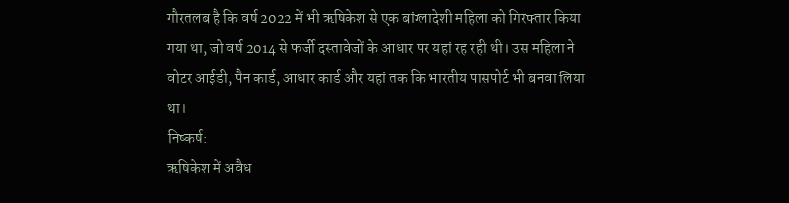गौरतलब है कि वर्ष 2022 में भी ऋषिकेश से एक बांग्लादेशी महिला को गिरफ्तार किया गया था, जो वर्ष 2014 से फर्जी दस्तावेजों के आधार पर यहां रह रही थी। उस महिला ने वोटर आईडी, पैन कार्ड, आधार कार्ड और यहां तक कि भारतीय पासपोर्ट भी बनवा लिया था।
निष्कर्ष:
ऋषिकेश में अवैध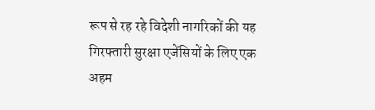रूप से रह रहे विदेशी नागरिकों की यह गिरफ्तारी सुरक्षा एजेंसियों के लिए एक अहम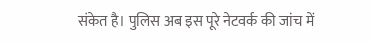संकेत है। पुलिस अब इस पूरे नेटवर्क की जांच में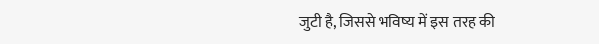जुटी है, जिससे भविष्य में इस तरह की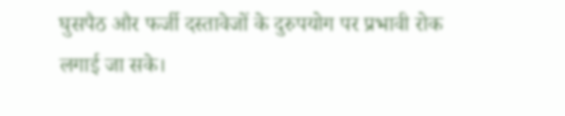घुसपैठ और फर्जी दस्तावेजों के दुरुपयोग पर प्रभावी रोक लगाई जा सके।